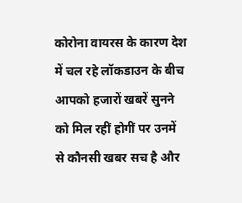कोरोना वायरस के कारण देश में चल रहे लॉकडाउन के बीच आपको हजारों खबरें सुनने को मिल रहीं होगीं पर उनमें से कौनसी खबर सच है और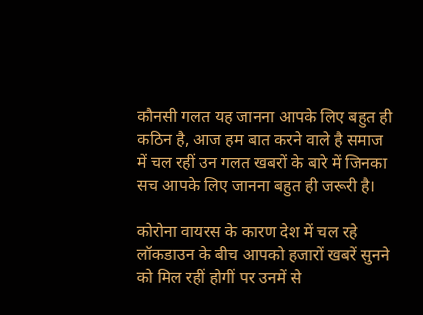कौनसी गलत यह जानना आपके लिए बहुत ही कठिन है, आज हम बात करने वाले है समाज में चल रहीं उन गलत खबरों के बारे में जिनका सच आपके लिए जानना बहुत ही जरूरी है।

कोरोना वायरस के कारण देश में चल रहे लॉकडाउन के बीच आपको हजारों खबरें सुनने को मिल रहीं होगीं पर उनमें से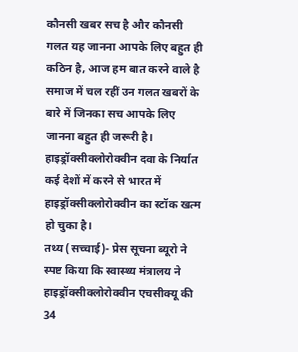कौनसी खबर सच है और कौनसी गलत यह जानना आपके लिए बहुत ही कठिन है, आज हम बात करने वाले है समाज में चल रहीं उन गलत खबरों के बारे में जिनका सच आपके लिए जानना बहुत ही जरूरी है।
हाइड्रॉक्सीक्लोरोक्वीन दवा के निर्यात कई देशों में करने से भारत में हाइड्रॉक्सीक्लोरोक्वीन का स्टॉक खत्म हो चुका है।
तथ्य (सच्चाई)- प्रेस सूचना ब्यूरो ने स्पष्ट किया कि स्वास्थ्य मंत्रालय ने हाइड्रॉक्सीक्लोरोक्वीन एचसीक्यू की 34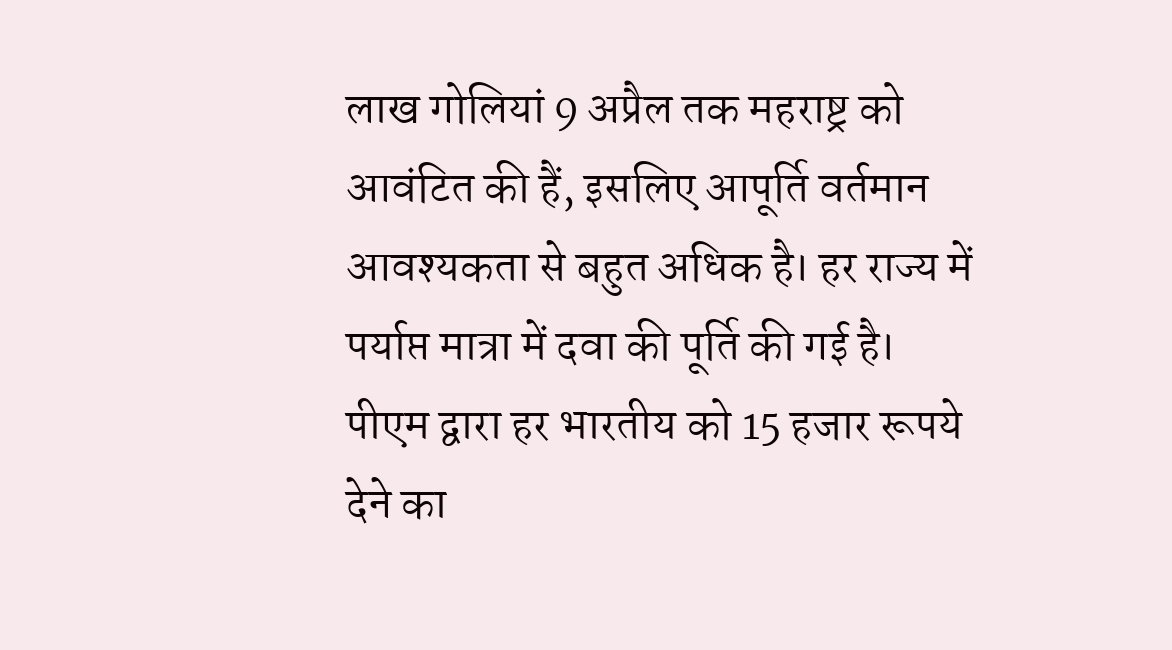लाख गोलियां 9 अप्रैल तक महराष्ट्र को आवंटित की हैं, इसलिए आपूर्ति वर्तमान आवश्यकता से बहुत अधिक है। हर राज्य में पर्याप्त मात्रा में दवा की पूर्ति की गई है।
पीएम द्वारा हर भारतीय को 15 हजार रूपये देने का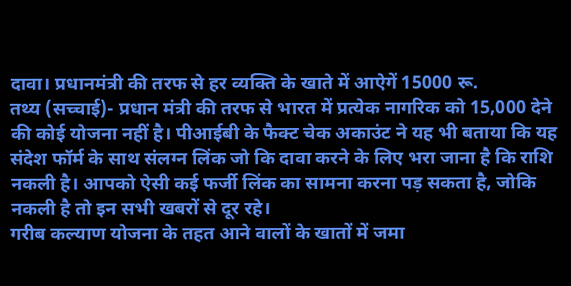दावा। प्रधानमंत्री की तरफ से हर व्यक्ति के खाते में आऐगें 15000 रू.
तथ्य (सच्चाई)- प्रधान मंत्री की तरफ से भारत में प्रत्येक नागरिक को 15,000 देने की कोई योजना नहीं है। पीआईबी के फैक्ट चेक अकाउंट ने यह भी बताया कि यह संदेश फॉर्म के साथ संलग्न लिंक जो कि दावा करने के लिए भरा जाना है कि राशि नकली है। आपको ऐसी कई फर्जी लिंक का सामना करना पड़ सकता है, जोकि नकली है तो इन सभी खबरों से दूर रहे।
गरीब कल्याण योजना के तहत आने वालों के खातों में जमा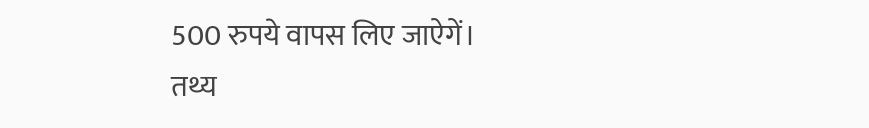500 रुपये वापस लिए जाऐगें।
तथ्य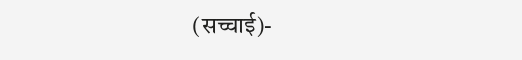(सच्चाई)-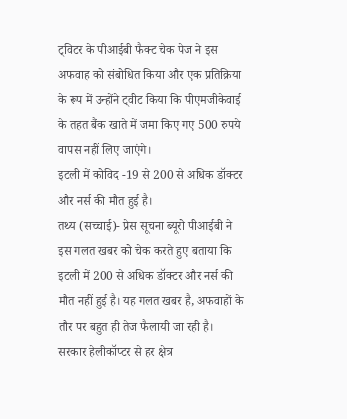ट्विटर के पीआईबी फैक्ट चेक पेज ने इस अफवाह को संबोधित किया और एक प्रतिक्रिया के रूप में उन्होंने ट्वीट किया कि पीएमजीकेवाई के तहत बैंक खाते में जमा किए गए 500 रुपये वापस नहीं लिए जाएंगे।
इटली में कोविद -19 से 200 से अधिक डॉक्टर और नर्स की मौत हुई है।
तथ्य (सच्चाई)- प्रेस सूचना ब्यूरो पीआईबी ने इस गलत खबर को चेक करते हुए बताया कि इटली में 200 से अधिक डॉक्टर और नर्स की मौत नहीं हुई है। यह गलत खबर है, अफवाहों के तौर पर बहुत ही तेज फैलायी जा रही है।
सरकार हेलीकॉप्टर से हर क्षेत्र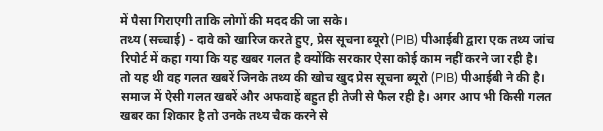में पैसा गिराएगी ताकि लोगों की मदद की जा सके।
तथ्य (सच्चाई) - दावे को खारिज करते हुए, प्रेस सूचना ब्यूरो (PIB) पीआईबी द्वारा एक तथ्य जांच रिपोर्ट में कहा गया कि यह खबर गलत है क्योंकि सरकार ऐसा कोई काम नहीं करने जा रही है।
तो यह थी वह गलत खबरें जिनके तथ्य की खोच खुद प्रेस सूचना ब्यूरो (PIB) पीआईबी ने की है। समाज में ऐसी गलत खबरें और अफवाहें बहुत ही तेजी से फैल रही है। अगर आप भी किसी गलत खबर का शिकार है तो उनके तथ्य चैक करने से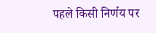पहले किसी निर्णय पर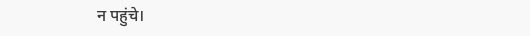न पहुंचे।